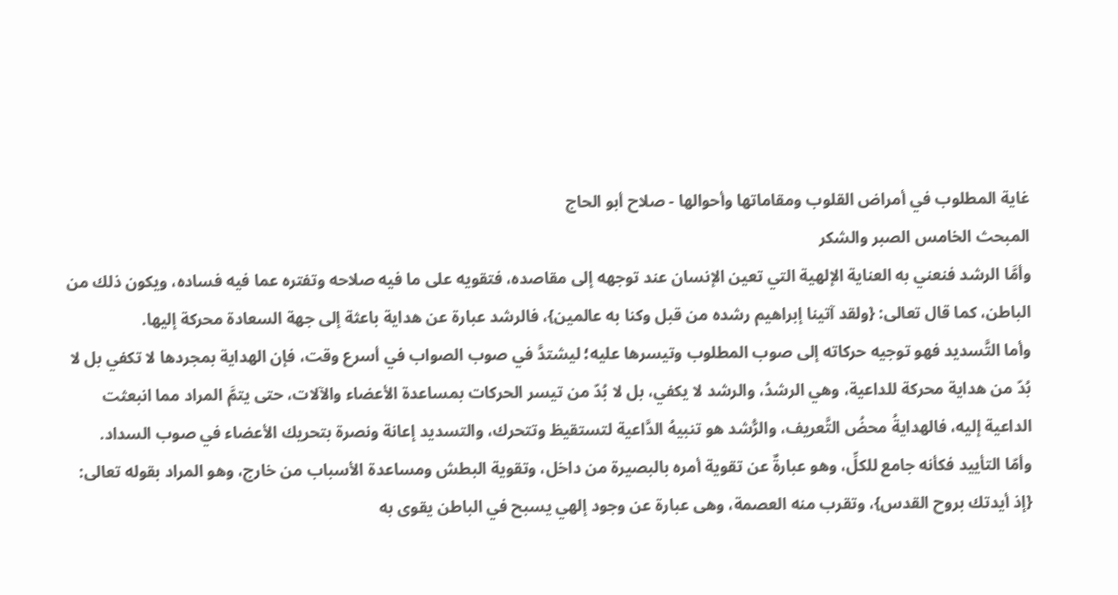غاية المطلوب في أمراض القلوب ومقاماتها وأحوالها - صلاح أبو الحاج
المبحث الخامس الصبر والشكر
وأمَّا الرشد فنعني به العناية الإلهية التي تعين الإنسان عند توجهه إلى مقاصده، فتقويه على ما فيه صلاحه وتفتره عما فيه فساده، ويكون ذلك من الباطن، كما قال تعالى: {ولقد آتينا إبراهيم رشده من قبل وكنا به عالمين}، فالرشد عبارة عن هداية باعثة إلى جهة السعادة محركة إليها.
وأما التَّسديد فهو توجيه حركاته إلى صوب المطلوب وتيسرها عليه؛ ليشتدَّ في صوب الصواب في أسرع وقت، فإن الهداية بمجردها لا تكفي بل لا بُدّ من هداية محركة للداعية، وهي الرشدُ، والرشد لا يكفي، بل لا بُدّ من تيسر الحركات بمساعدة الأعضاء والآلات، حتى يتمَّ المراد مما انبعثت الداعية إليه، فالهدايةُ محضُ التَّعريف، والرُّشد هو تنبيهُ الدَّاعية لتستقيظ وتتحرك، والتسديد إعانة ونصرة بتحريك الأعضاء في صوب السداد.
وأمّا التأييد فكأنه جامع للكلِّ، وهو عبارةٌ عن تقوية أمره بالبصيرة من داخل، وتقوية البطش ومساعدة الأسباب من خارج، وهو المراد بقوله تعالى: {إذ أيدتك بروح القدس}، وتقرب منه العصمة، وهى عبارة عن وجود إلهي يسبح في الباطن يقوى به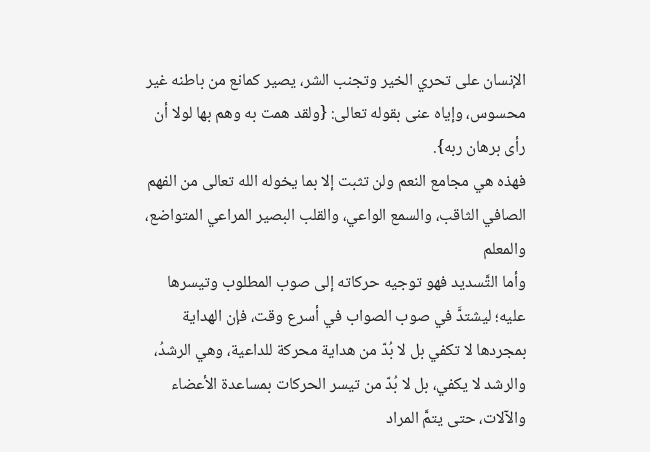الإنسان على تحري الخير وتجنب الشر، يصير كمانع من باطنه غير محسوس، وإياه عنى بقوله تعالى: {ولقد همت به وهم بها لولا أن رأى برهان ربه}.
فهذه هي مجامع النعم ولن تثبت إلا بما يخوله الله تعالى من الفهم الصافي الثاقب، والسمع الواعي، والقلب البصير المراعي المتواضع، والمعلم
وأما التَّسديد فهو توجيه حركاته إلى صوب المطلوب وتيسرها عليه؛ ليشتدَّ في صوب الصواب في أسرع وقت، فإن الهداية بمجردها لا تكفي بل لا بُدّ من هداية محركة للداعية، وهي الرشدُ، والرشد لا يكفي، بل لا بُدّ من تيسر الحركات بمساعدة الأعضاء والآلات، حتى يتمَّ المراد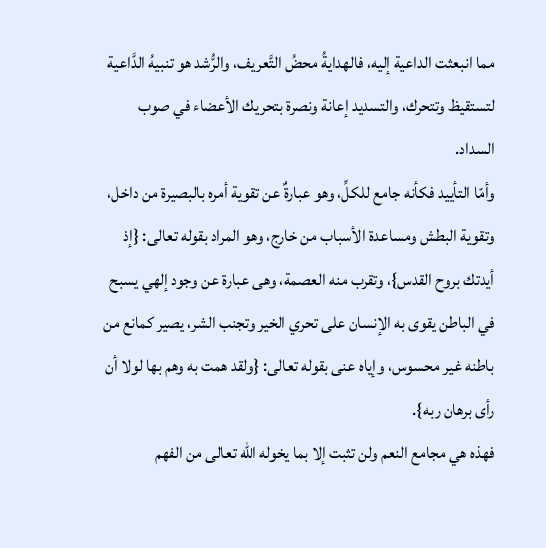مما انبعثت الداعية إليه، فالهدايةُ محضُ التَّعريف، والرُّشد هو تنبيهُ الدَّاعية لتستقيظ وتتحرك، والتسديد إعانة ونصرة بتحريك الأعضاء في صوب السداد.
وأمّا التأييد فكأنه جامع للكلِّ، وهو عبارةٌ عن تقوية أمره بالبصيرة من داخل، وتقوية البطش ومساعدة الأسباب من خارج، وهو المراد بقوله تعالى: {إذ أيدتك بروح القدس}، وتقرب منه العصمة، وهى عبارة عن وجود إلهي يسبح في الباطن يقوى به الإنسان على تحري الخير وتجنب الشر، يصير كمانع من باطنه غير محسوس، وإياه عنى بقوله تعالى: {ولقد همت به وهم بها لولا أن رأى برهان ربه}.
فهذه هي مجامع النعم ولن تثبت إلا بما يخوله الله تعالى من الفهم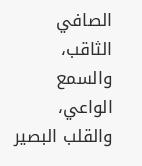الصافي الثاقب، والسمع الواعي، والقلب البصير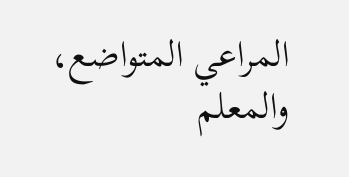المراعي المتواضع، والمعلم